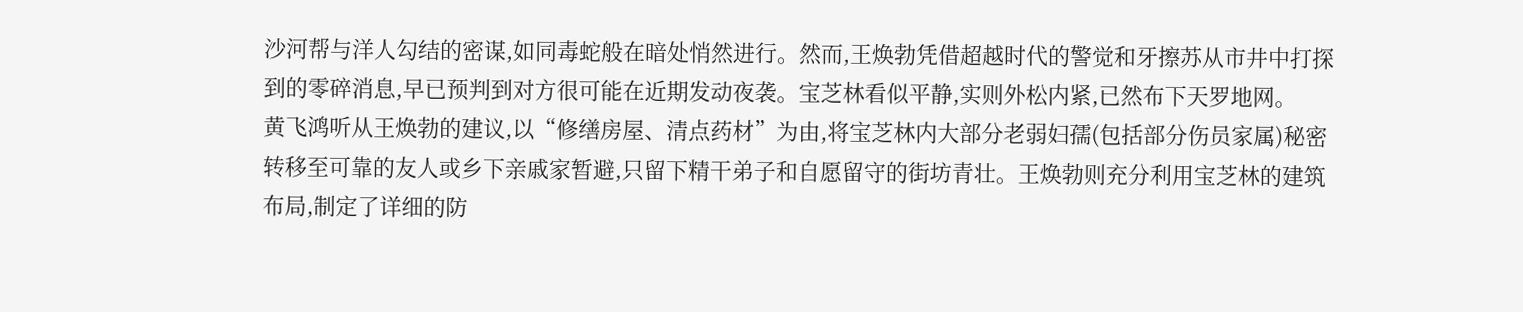沙河帮与洋人勾结的密谋,如同毒蛇般在暗处悄然进行。然而,王焕勃凭借超越时代的警觉和牙擦苏从市井中打探到的零碎消息,早已预判到对方很可能在近期发动夜袭。宝芝林看似平静,实则外松内紧,已然布下天罗地网。
黄飞鸿听从王焕勃的建议,以“修缮房屋、清点药材”为由,将宝芝林内大部分老弱妇孺(包括部分伤员家属)秘密转移至可靠的友人或乡下亲戚家暂避,只留下精干弟子和自愿留守的街坊青壮。王焕勃则充分利用宝芝林的建筑布局,制定了详细的防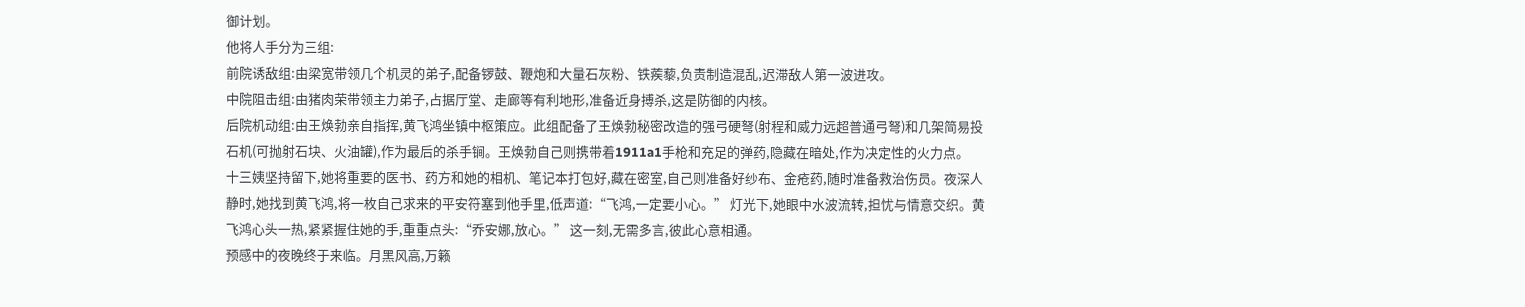御计划。
他将人手分为三组:
前院诱敌组:由梁宽带领几个机灵的弟子,配备锣鼓、鞭炮和大量石灰粉、铁蒺藜,负责制造混乱,迟滞敌人第一波进攻。
中院阻击组:由猪肉荣带领主力弟子,占据厅堂、走廊等有利地形,准备近身搏杀,这是防御的内核。
后院机动组:由王焕勃亲自指挥,黄飞鸿坐镇中枢策应。此组配备了王焕勃秘密改造的强弓硬弩(射程和威力远超普通弓弩)和几架简易投石机(可抛射石块、火油罐),作为最后的杀手锏。王焕勃自己则携带着1911a1手枪和充足的弹药,隐藏在暗处,作为决定性的火力点。
十三姨坚持留下,她将重要的医书、药方和她的相机、笔记本打包好,藏在密室,自己则准备好纱布、金疮药,随时准备救治伤员。夜深人静时,她找到黄飞鸿,将一枚自己求来的平安符塞到他手里,低声道:“飞鸿,一定要小心。” 灯光下,她眼中水波流转,担忧与情意交织。黄飞鸿心头一热,紧紧握住她的手,重重点头:“乔安娜,放心。” 这一刻,无需多言,彼此心意相通。
预感中的夜晚终于来临。月黑风高,万籁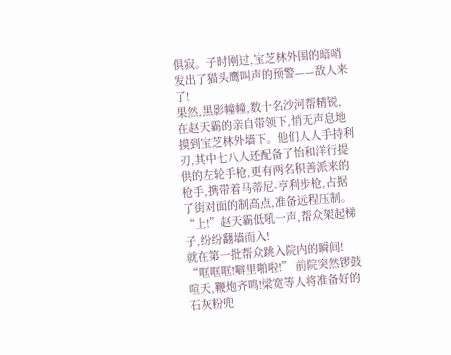俱寂。子时刚过,宝芝林外围的暗哨发出了猫头鹰叫声的预警——敌人来了!
果然,黑影幢幢,数十名沙河帮精锐,在赵天霸的亲自带领下,悄无声息地摸到宝芝林外墙下。他们人人手持利刃,其中七八人还配备了怡和洋行提供的左轮手枪,更有两名积善派来的枪手,携带着马蒂尼-亨利步枪,占据了街对面的制高点,准备远程压制。
“上!”赵天霸低吼一声,帮众架起梯子,纷纷翻墙而入!
就在第一批帮众跳入院内的瞬间!
“哐哐哐!噼里啪啦!” 前院突然锣鼓喧天,鞭炮齐鸣!梁宽等人将准备好的石灰粉兜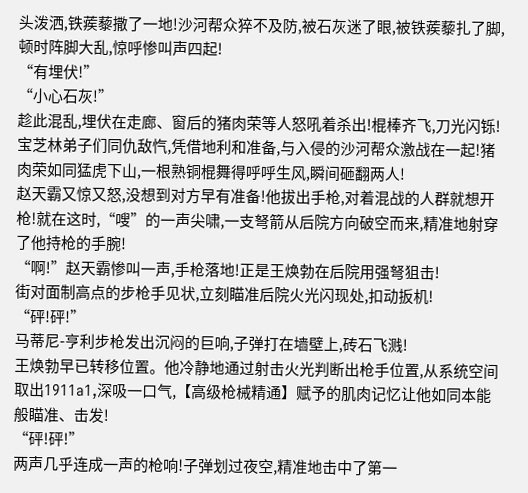头泼洒,铁蒺藜撒了一地!沙河帮众猝不及防,被石灰迷了眼,被铁蒺藜扎了脚,顿时阵脚大乱,惊呼惨叫声四起!
“有埋伏!”
“小心石灰!”
趁此混乱,埋伏在走廊、窗后的猪肉荣等人怒吼着杀出!棍棒齐飞,刀光闪铄!宝芝林弟子们同仇敌忾,凭借地利和准备,与入侵的沙河帮众激战在一起!猪肉荣如同猛虎下山,一根熟铜棍舞得呼呼生风,瞬间砸翻两人!
赵天霸又惊又怒,没想到对方早有准备!他拔出手枪,对着混战的人群就想开枪!就在这时,“嗖”的一声尖啸,一支弩箭从后院方向破空而来,精准地射穿了他持枪的手腕!
“啊!”赵天霸惨叫一声,手枪落地!正是王焕勃在后院用强弩狙击!
街对面制高点的步枪手见状,立刻瞄准后院火光闪现处,扣动扳机!
“砰!砰!”
马蒂尼-亨利步枪发出沉闷的巨响,子弹打在墙壁上,砖石飞溅!
王焕勃早已转移位置。他冷静地通过射击火光判断出枪手位置,从系统空间取出1911a1,深吸一口气,【高级枪械精通】赋予的肌肉记忆让他如同本能般瞄准、击发!
“砰!砰!”
两声几乎连成一声的枪响!子弹划过夜空,精准地击中了第一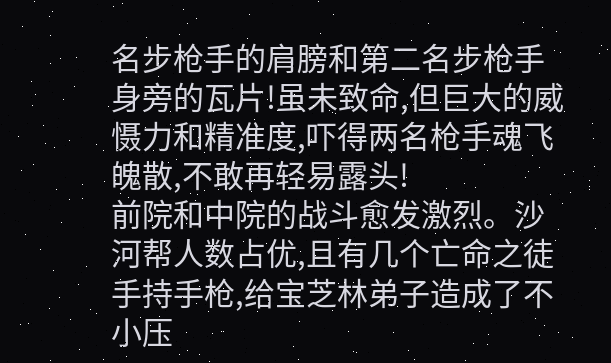名步枪手的肩膀和第二名步枪手身旁的瓦片!虽未致命,但巨大的威慑力和精准度,吓得两名枪手魂飞魄散,不敢再轻易露头!
前院和中院的战斗愈发激烈。沙河帮人数占优,且有几个亡命之徒手持手枪,给宝芝林弟子造成了不小压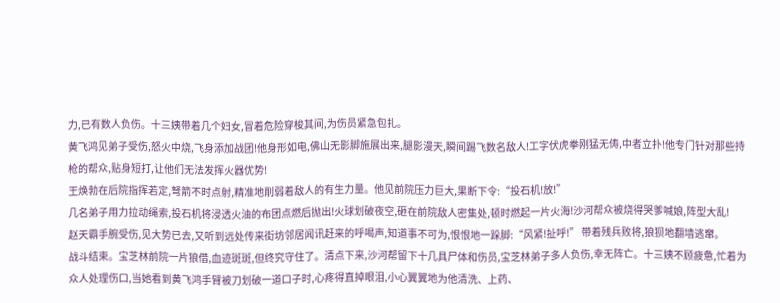力,已有数人负伤。十三姨带着几个妇女,冒着危险穿梭其间,为伤员紧急包扎。
黄飞鸿见弟子受伤,怒火中烧,飞身添加战团!他身形如电,佛山无影脚施展出来,腿影漫天,瞬间踢飞数名敌人!工字伏虎拳刚猛无俦,中者立扑!他专门针对那些持枪的帮众,贴身短打,让他们无法发挥火器优势!
王焕勃在后院指挥若定,弩箭不时点射,精准地削弱着敌人的有生力量。他见前院压力巨大,果断下令:“投石机!放!”
几名弟子用力拉动绳索,投石机将浸透火油的布团点燃后抛出!火球划破夜空,砸在前院敌人密集处,顿时燃起一片火海!沙河帮众被烧得哭爹喊娘,阵型大乱!
赵天霸手腕受伤,见大势已去,又听到远处传来街坊邻居闻讯赶来的呼喝声,知道事不可为,恨恨地一跺脚:“风紧!扯呼!” 带着残兵败将,狼狈地翻墙逃窜。
战斗结束。宝芝林前院一片狼借,血迹斑斑,但终究守住了。清点下来,沙河帮留下十几具尸体和伤员,宝芝林弟子多人负伤,幸无阵亡。十三姨不顾疲惫,忙着为众人处理伤口,当她看到黄飞鸿手臂被刀划破一道口子时,心疼得直掉眼泪,小心翼翼地为他清洗、上药、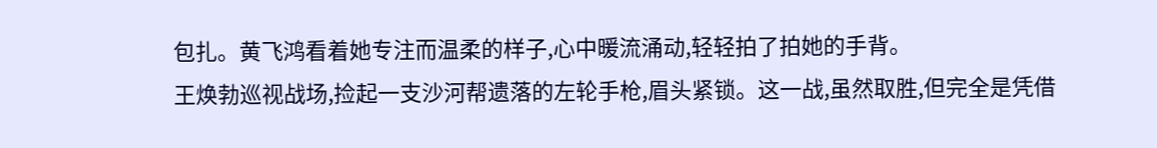包扎。黄飞鸿看着她专注而温柔的样子,心中暖流涌动,轻轻拍了拍她的手背。
王焕勃巡视战场,捡起一支沙河帮遗落的左轮手枪,眉头紧锁。这一战,虽然取胜,但完全是凭借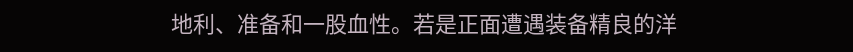地利、准备和一股血性。若是正面遭遇装备精良的洋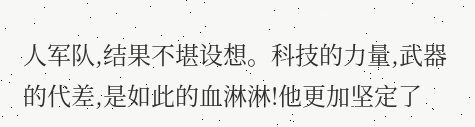人军队,结果不堪设想。科技的力量,武器的代差,是如此的血淋淋!他更加坚定了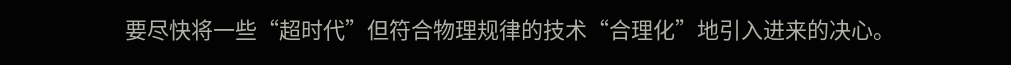要尽快将一些“超时代”但符合物理规律的技术“合理化”地引入进来的决心。